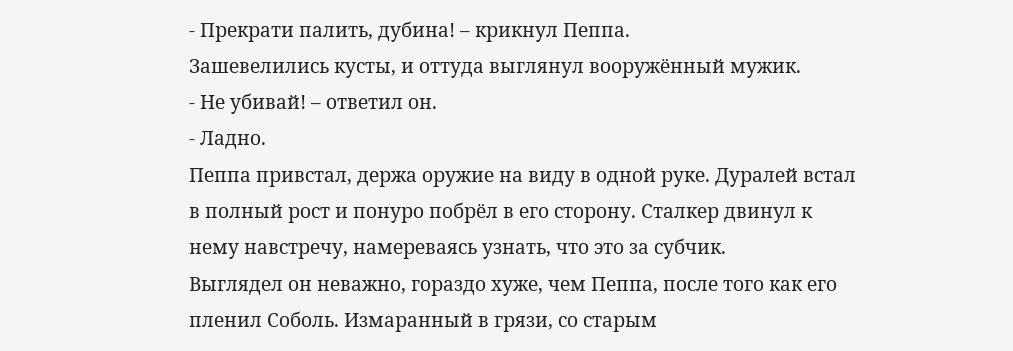- Прекрати палить, дубина! – крикнул Пеппа.
Зашевелились кусты, и оттуда выглянул вооружённый мужик.
- Не убивай! – ответил он.
- Ладно.
Пеппа привстал, держа оружие на виду в одной руке. Дуралей встал в полный рост и понуро побрёл в его сторону. Сталкер двинул к нему навстречу, намереваясь узнать, что это за субчик.
Выглядел он неважно, гораздо хуже, чем Пеппа, после того как его пленил Соболь. Измаранный в грязи, со старым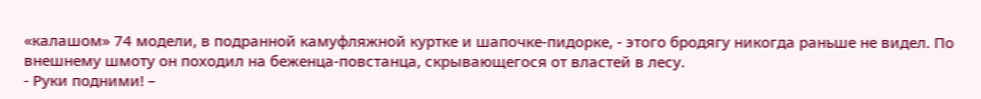«калашом» 74 модели, в подранной камуфляжной куртке и шапочке-пидорке, - этого бродягу никогда раньше не видел. По внешнему шмоту он походил на беженца-повстанца, скрывающегося от властей в лесу.
- Руки подними! –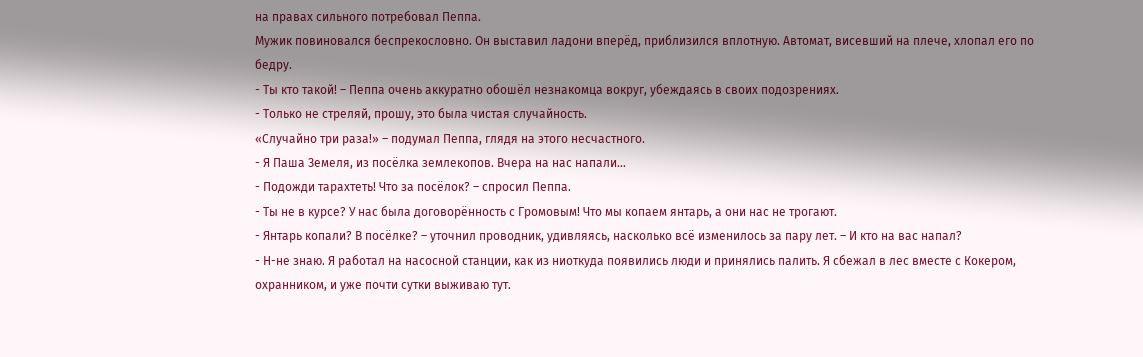на правах сильного потребовал Пеппа.
Мужик повиновался беспрекословно. Он выставил ладони вперёд, приблизился вплотную. Автомат, висевший на плече, хлопал его по бедру.
- Ты кто такой! – Пеппа очень аккуратно обошёл незнакомца вокруг, убеждаясь в своих подозрениях.
- Только не стреляй, прошу, это была чистая случайность.
«Случайно три раза!» – подумал Пеппа, глядя на этого несчастного.
- Я Паша Земеля, из посёлка землекопов. Вчера на нас напали…
- Подожди тарахтеть! Что за посёлок? – спросил Пеппа.
- Ты не в курсе? У нас была договорённость с Громовым! Что мы копаем янтарь, а они нас не трогают.
- Янтарь копали? В посёлке? – уточнил проводник, удивляясь, насколько всё изменилось за пару лет. – И кто на вас напал?
- Н-не знаю. Я работал на насосной станции, как из ниоткуда появились люди и принялись палить. Я сбежал в лес вместе с Кокером, охранником, и уже почти сутки выживаю тут.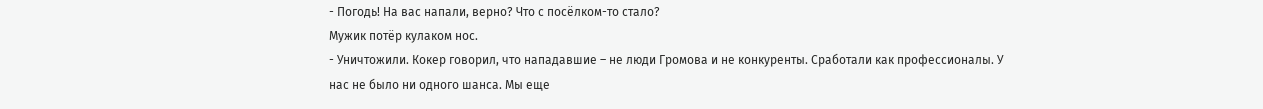- Погодь! На вас напали, верно? Что с посёлком-то стало?
Мужик потёр кулаком нос.
- Уничтожили. Кокер говорил, что нападавшие – не люди Громова и не конкуренты. Сработали как профессионалы. У нас не было ни одного шанса. Мы еще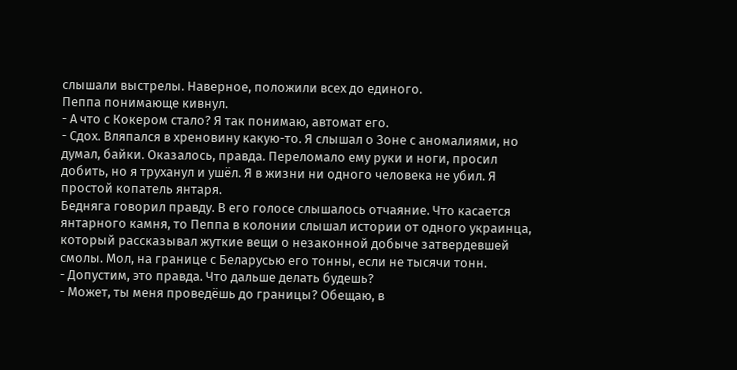слышали выстрелы. Наверное, положили всех до единого.
Пеппа понимающе кивнул.
- А что с Кокером стало? Я так понимаю, автомат его.
- Сдох. Вляпался в хреновину какую-то. Я слышал о Зоне с аномалиями, но думал, байки. Оказалось, правда. Переломало ему руки и ноги, просил добить, но я труханул и ушёл. Я в жизни ни одного человека не убил. Я простой копатель янтаря.
Бедняга говорил правду. В его голосе слышалось отчаяние. Что касается янтарного камня, то Пеппа в колонии слышал истории от одного украинца, который рассказывал жуткие вещи о незаконной добыче затвердевшей смолы. Мол, на границе с Беларусью его тонны, если не тысячи тонн.
- Допустим, это правда. Что дальше делать будешь?
- Может, ты меня проведёшь до границы? Обещаю, в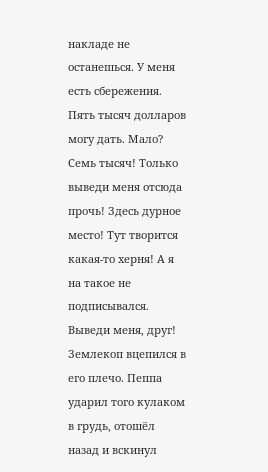накладе не останешься. У меня есть сбережения. Пять тысяч долларов могу дать. Мало? Семь тысяч! Только выведи меня отсюда прочь! Здесь дурное место! Тут творится какая-то херня! А я на такое не подписывался. Выведи меня, друг!
Землекоп вцепился в его плечо. Пеппа ударил того кулаком в грудь, отошёл назад и вскинул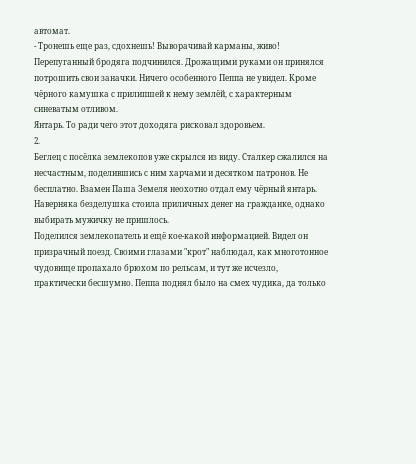автомат.
- Тронешь еще раз, сдохнешь! Выворачивай карманы, живо!
Перепуганный бродяга подчинился. Дрожащими руками он принялся потрошить свои заначки. Ничего особенного Пеппа не увидел. Кроме чёрного камушка с прилипшей к нему землёй, с характерным синеватым отливом.
Янтарь. То ради чего этот доходяга рисковал здоровьем.
2.
Беглец с посёлка землекопов уже скрылся из виду. Сталкер сжалился на несчастным, поделившись с ним харчами и десятком патронов. Не бесплатно. Взамен Паша Земеля неохотно отдал ему чёрный янтарь. Наверняка безделушка стоила приличных денег на гражданке, однако выбирать мужичку не пришлось.
Поделился землекопатель и ещё кое-какой информацией. Видел он призрачный поезд. Своими глазами "крот" наблюдал, как многотонное чудовище пропахало брюхом по рельсам, и тут же исчезло, практически бесшумно. Пеппа поднял было на смех чудика, да только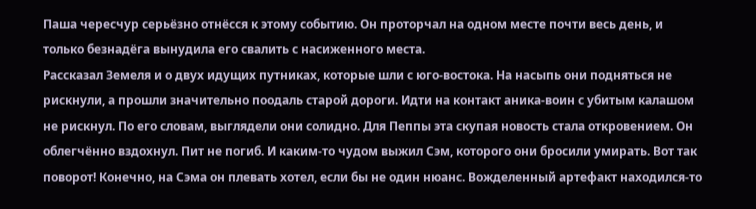Паша чересчур серьёзно отнёсся к этому событию. Он проторчал на одном месте почти весь день, и только безнадёга вынудила его свалить с насиженного места.
Рассказал Земеля и о двух идущих путниках, которые шли с юго-востока. На насыпь они подняться не рискнули, а прошли значительно поодаль старой дороги. Идти на контакт аника-воин с убитым калашом не рискнул. По его словам, выглядели они солидно. Для Пеппы эта скупая новость стала откровением. Он облегчённо вздохнул. Пит не погиб. И каким-то чудом выжил Сэм, которого они бросили умирать. Вот так поворот! Конечно, на Сэма он плевать хотел, если бы не один нюанс. Вожделенный артефакт находился-то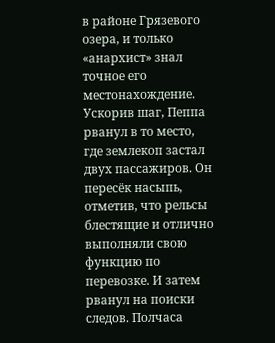в районе Грязевого озера, и только «анархист» знал точное его местонахождение.
Ускорив шаг, Пеппа рванул в то место, где землекоп застал двух пассажиров. Он пересёк насыпь, отметив, что рельсы блестящие и отлично выполняли свою функцию по перевозке. И затем рванул на поиски следов. Полчаса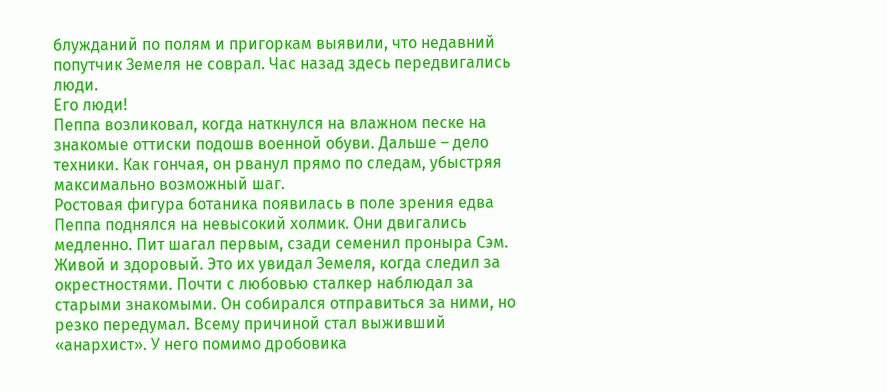блужданий по полям и пригоркам выявили, что недавний попутчик Земеля не соврал. Час назад здесь передвигались люди.
Его люди!
Пеппа возликовал, когда наткнулся на влажном песке на знакомые оттиски подошв военной обуви. Дальше – дело техники. Как гончая, он рванул прямо по следам, убыстряя максимально возможный шаг.
Ростовая фигура ботаника появилась в поле зрения едва Пеппа поднялся на невысокий холмик. Они двигались медленно. Пит шагал первым, сзади семенил проныра Сэм. Живой и здоровый. Это их увидал Земеля, когда следил за окрестностями. Почти с любовью сталкер наблюдал за старыми знакомыми. Он собирался отправиться за ними, но резко передумал. Всему причиной стал выживший «анархист». У него помимо дробовика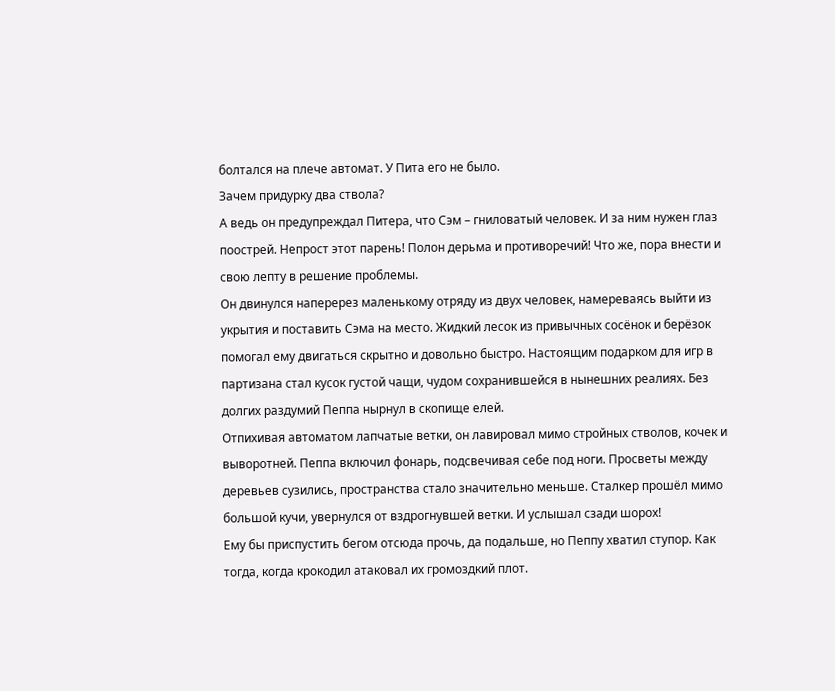болтался на плече автомат. У Пита его не было.
Зачем придурку два ствола?
А ведь он предупреждал Питера, что Сэм – гниловатый человек. И за ним нужен глаз поострей. Непрост этот парень! Полон дерьма и противоречий! Что же, пора внести и свою лепту в решение проблемы.
Он двинулся наперерез маленькому отряду из двух человек, намереваясь выйти из укрытия и поставить Сэма на место. Жидкий лесок из привычных сосёнок и берёзок помогал ему двигаться скрытно и довольно быстро. Настоящим подарком для игр в партизана стал кусок густой чащи, чудом сохранившейся в нынешних реалиях. Без долгих раздумий Пеппа нырнул в скопище елей.
Отпихивая автоматом лапчатые ветки, он лавировал мимо стройных стволов, кочек и выворотней. Пеппа включил фонарь, подсвечивая себе под ноги. Просветы между деревьев сузились, пространства стало значительно меньше. Сталкер прошёл мимо большой кучи, увернулся от вздрогнувшей ветки. И услышал сзади шорох!
Ему бы приспустить бегом отсюда прочь, да подальше, но Пеппу хватил ступор. Как тогда, когда крокодил атаковал их громоздкий плот.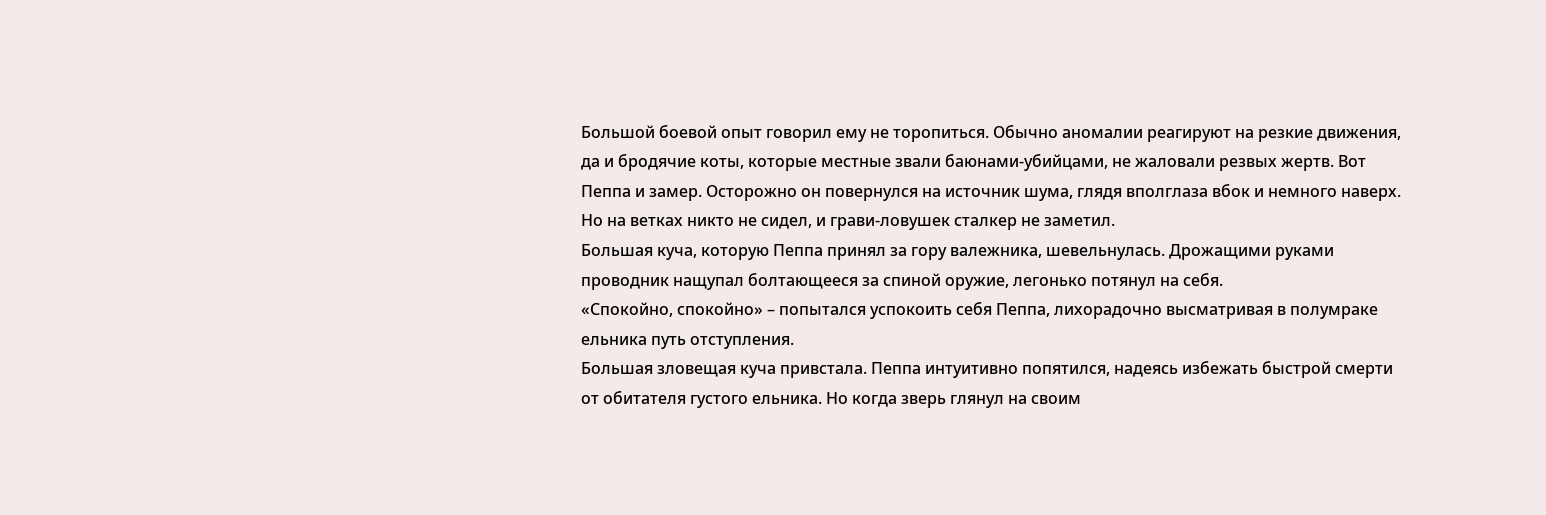Большой боевой опыт говорил ему не торопиться. Обычно аномалии реагируют на резкие движения, да и бродячие коты, которые местные звали баюнами-убийцами, не жаловали резвых жертв. Вот Пеппа и замер. Осторожно он повернулся на источник шума, глядя вполглаза вбок и немного наверх.
Но на ветках никто не сидел, и грави-ловушек сталкер не заметил.
Большая куча, которую Пеппа принял за гору валежника, шевельнулась. Дрожащими руками проводник нащупал болтающееся за спиной оружие, легонько потянул на себя.
«Спокойно, спокойно» – попытался успокоить себя Пеппа, лихорадочно высматривая в полумраке ельника путь отступления.
Большая зловещая куча привстала. Пеппа интуитивно попятился, надеясь избежать быстрой смерти от обитателя густого ельника. Но когда зверь глянул на своим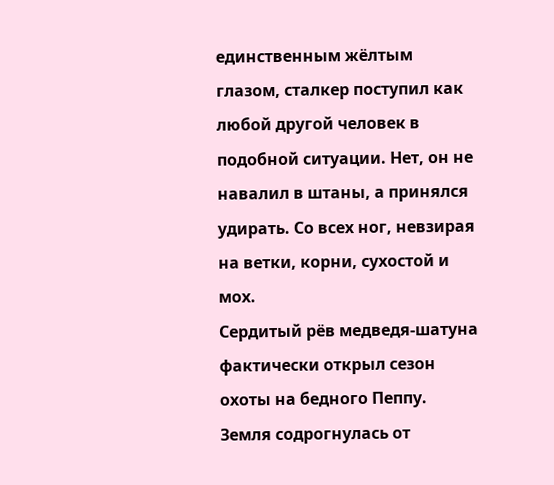единственным жёлтым глазом, сталкер поступил как любой другой человек в подобной ситуации. Нет, он не навалил в штаны, а принялся удирать. Со всех ног, невзирая на ветки, корни, сухостой и мох.
Сердитый рёв медведя-шатуна фактически открыл сезон охоты на бедного Пеппу. Земля содрогнулась от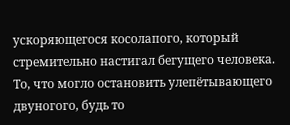ускоряющегося косолапого, который стремительно настигал бегущего человека. То, что могло остановить улепётывающего двуногого, будь то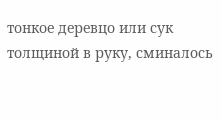тонкое деревцо или сук толщиной в руку, сминалось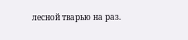лесной тварью на раз.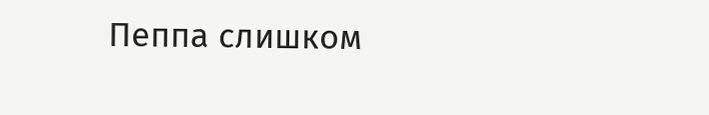Пеппа слишком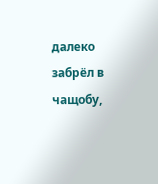далеко забрёл в чащобу,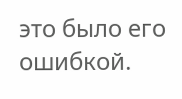это было его ошибкой.